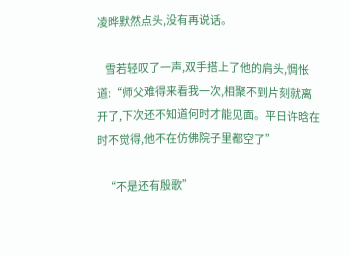凌晔默然点头,没有再说话。

    雪若轻叹了一声,双手搭上了他的肩头,惆怅道:“师父难得来看我一次,相聚不到片刻就离开了,下次还不知道何时才能见面。平日许晗在时不觉得,他不在仿佛院子里都空了”

    “不是还有殷歌”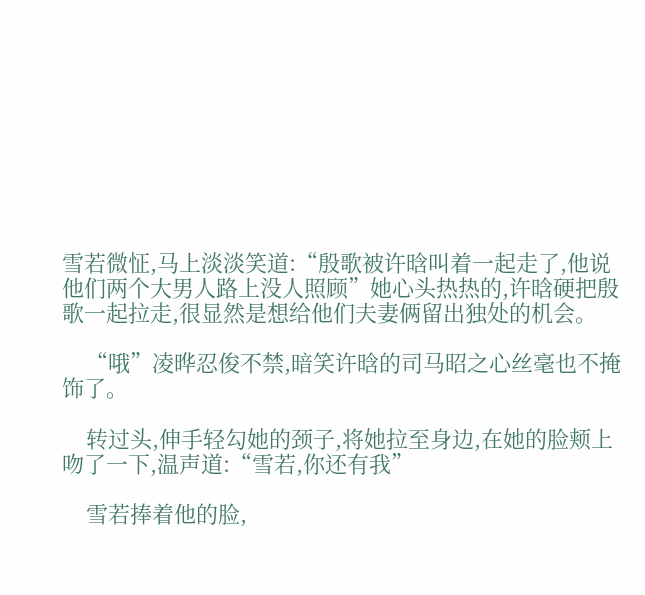雪若微怔,马上淡淡笑道:“殷歌被许晗叫着一起走了,他说他们两个大男人路上没人照顾”她心头热热的,许晗硬把殷歌一起拉走,很显然是想给他们夫妻俩留出独处的机会。

    “哦”凌晔忍俊不禁,暗笑许晗的司马昭之心丝毫也不掩饰了。

    转过头,伸手轻勾她的颈子,将她拉至身边,在她的脸颊上吻了一下,温声道:“雪若,你还有我”

    雪若捧着他的脸,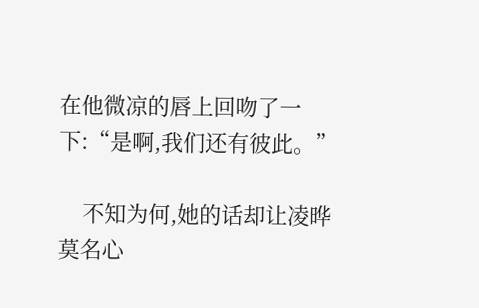在他微凉的唇上回吻了一下:“是啊,我们还有彼此。”

    不知为何,她的话却让凌晔莫名心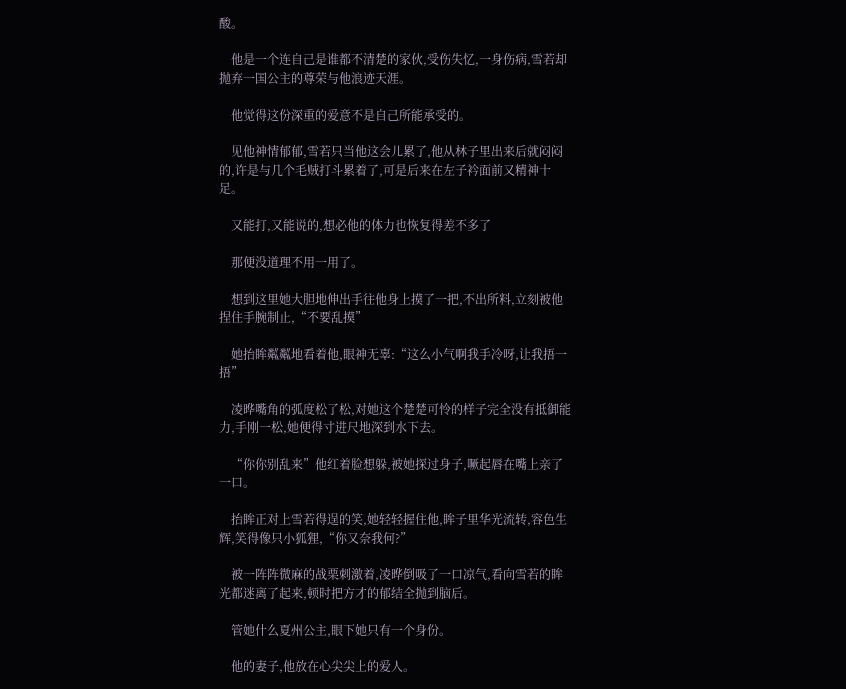酸。

    他是一个连自己是谁都不清楚的家伙,受伤失忆,一身伤病,雪若却抛弃一国公主的尊荣与他浪迹天涯。

    他觉得这份深重的爱意不是自己所能承受的。

    见他神情郁郁,雪若只当他这会儿累了,他从林子里出来后就闷闷的,许是与几个毛贼打斗累着了,可是后来在左子衿面前又精神十足。

    又能打,又能说的,想必他的体力也恢复得差不多了

    那便没道理不用一用了。

    想到这里她大胆地伸出手往他身上摸了一把,不出所料,立刻被他捏住手腕制止,“不要乱摸”

    她抬眸粼粼地看着他,眼神无辜:“这么小气啊我手冷呀,让我捂一捂”

    凌晔嘴角的弧度松了松,对她这个楚楚可怜的样子完全没有抵御能力,手刚一松,她便得寸进尺地深到水下去。

    “你你别乱来”他红着脸想躲,被她探过身子,噘起唇在嘴上亲了一口。

    抬眸正对上雪若得逞的笑,她轻轻握住他,眸子里华光流转,容色生辉,笑得像只小狐狸,“你又奈我何?”

    被一阵阵微麻的战栗刺激着,凌晔倒吸了一口凉气,看向雪若的眸光都迷离了起来,顿时把方才的郁结全抛到脑后。

    管她什么夏州公主,眼下她只有一个身份。

    他的妻子,他放在心尖尖上的爱人。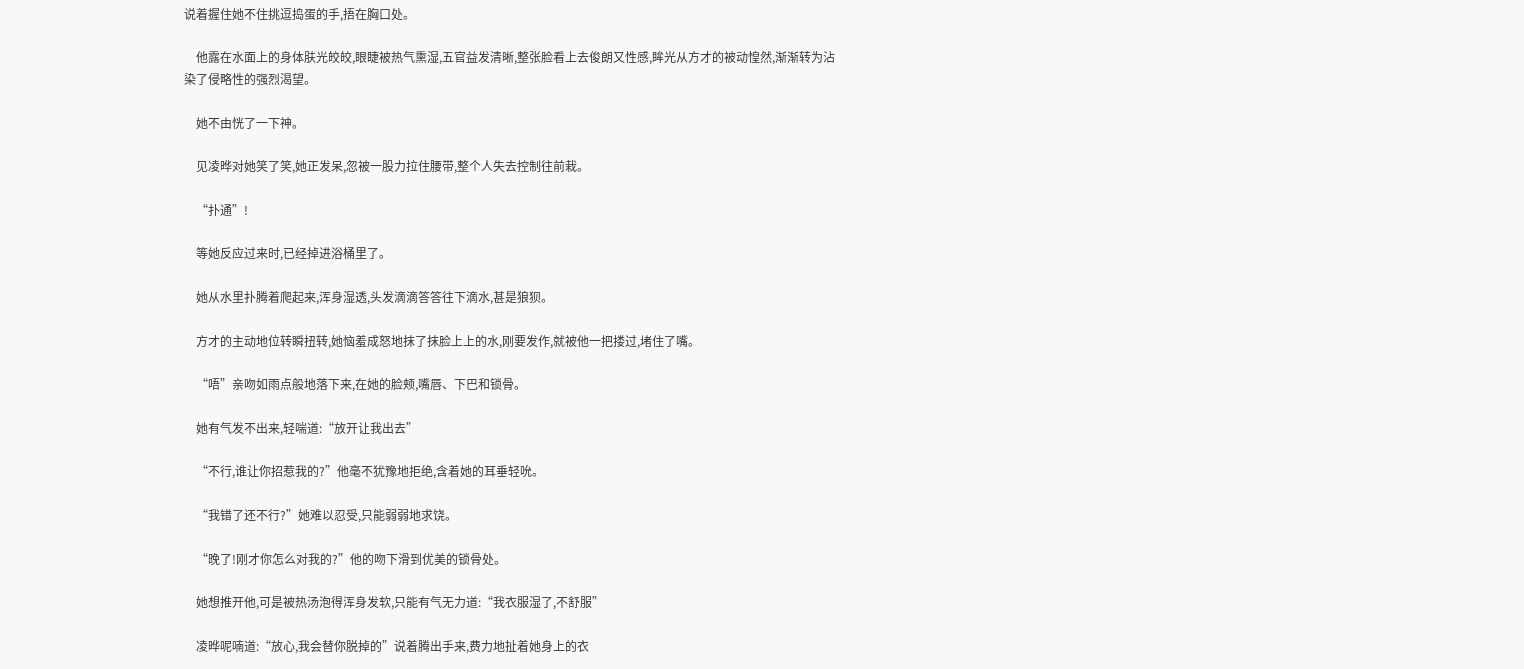说着握住她不住挑逗捣蛋的手,捂在胸口处。

    他露在水面上的身体肤光皎皎,眼睫被热气熏湿,五官益发清晰,整张脸看上去俊朗又性感,眸光从方才的被动惶然,渐渐转为沾染了侵略性的强烈渴望。

    她不由恍了一下神。

    见凌晔对她笑了笑,她正发呆,忽被一股力拉住腰带,整个人失去控制往前栽。

    “扑通”!

    等她反应过来时,已经掉进浴桶里了。

    她从水里扑腾着爬起来,浑身湿透,头发滴滴答答往下滴水,甚是狼狈。

    方才的主动地位转瞬扭转,她恼羞成怒地抹了抹脸上上的水,刚要发作,就被他一把搂过,堵住了嘴。

    “唔”亲吻如雨点般地落下来,在她的脸颊,嘴唇、下巴和锁骨。

    她有气发不出来,轻喘道:“放开让我出去”

    “不行,谁让你招惹我的?”他毫不犹豫地拒绝,含着她的耳垂轻吮。

    “我错了还不行?”她难以忍受,只能弱弱地求饶。

    “晚了!刚才你怎么对我的?”他的吻下滑到优美的锁骨处。

    她想推开他,可是被热汤泡得浑身发软,只能有气无力道:“我衣服湿了,不舒服”

    凌晔呢喃道:“放心,我会替你脱掉的”说着腾出手来,费力地扯着她身上的衣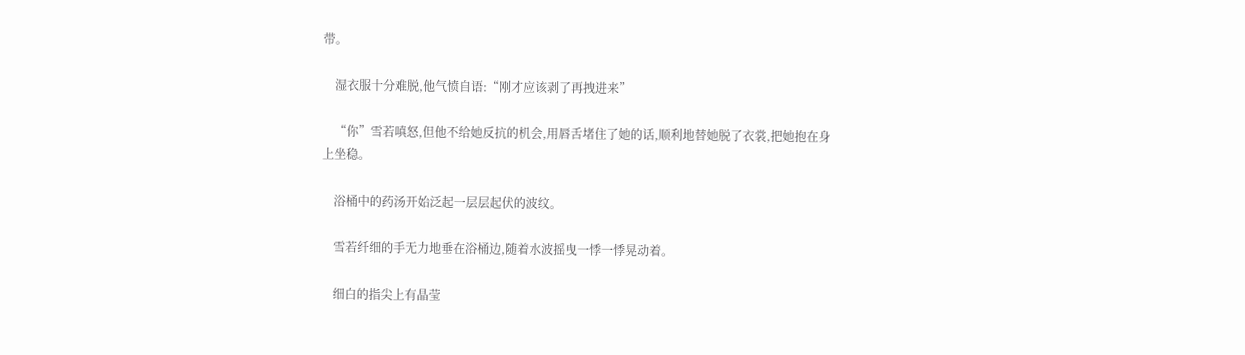带。

    湿衣服十分难脱,他气愤自语:“刚才应该剥了再拽进来”

    “你”雪若嗔怒,但他不给她反抗的机会,用唇舌堵住了她的话,顺利地替她脱了衣裳,把她抱在身上坐稳。

    浴桶中的药汤开始泛起一层层起伏的波纹。

    雪若纤细的手无力地垂在浴桶边,随着水波摇曳一悸一悸晃动着。

    细白的指尖上有晶莹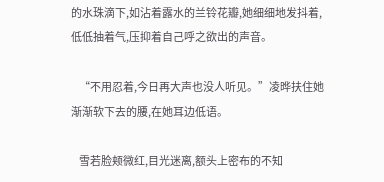的水珠滴下,如沾着露水的兰铃花瓣,她细细地发抖着,低低抽着气,压抑着自己呼之欲出的声音。

    “不用忍着,今日再大声也没人听见。”凌晔扶住她渐渐软下去的腰,在她耳边低语。

    雪若脸颊微红,目光迷离,额头上密布的不知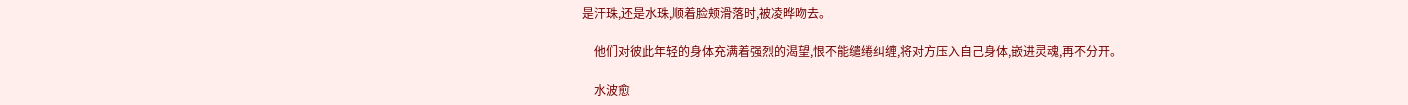是汗珠,还是水珠,顺着脸颊滑落时,被凌晔吻去。

    他们对彼此年轻的身体充满着强烈的渴望,恨不能缱绻纠缠,将对方压入自己身体,嵌进灵魂,再不分开。

    水波愈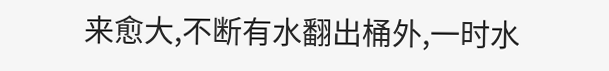来愈大,不断有水翻出桶外,一时水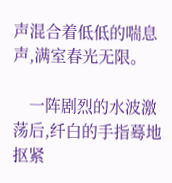声混合着低低的喘息声,满室春光无限。

    一阵剧烈的水波激荡后,纤白的手指蓦地抠紧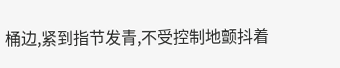桶边,紧到指节发青,不受控制地颤抖着